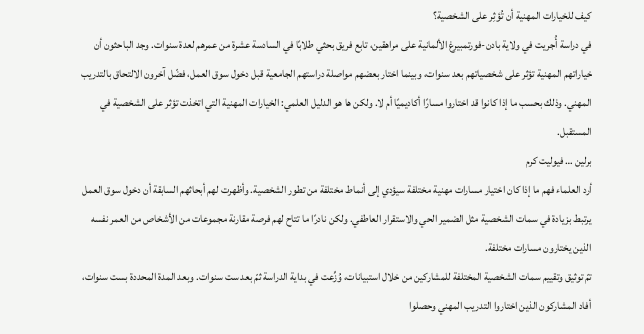كيف للخيارات المهنية أن تُؤثِر على الشخصية؟
في دراسة أُجريت في ولاية بادن-فورتمبيرغ الألمانية على مراهقين، تابع فريق بحثي طلابًا في السادسة عشرة من عمرهم لعدة سنوات. وجد الباحثون أن خياراتهم المهنية تؤثر على شخصياتهم بعد سنوات، وبينما اختار بعضهم مواصلة دراستهم الجامعية قبل دخول سوق العمل، فضّل آخرون الالتحاق بالتدريب المهني. وذلك بحسب ما إذا كانوا قد اختاروا مسارًا أكاديميًا أم لا. ولكن ها هو الدليل العلمي: الخيارات المهنية التي اتخذت تؤثر على الشخصية في المستقبل.
برلين … فيوليت كرم
أرد العلماء فهم ما إذا كان اختيار مسارات مهنية مختلفة سيؤدي إلى أنماط مختلفة من تطور الشخصية. وأظهرت لهم أبحاثهم السابقة أن دخول سوق العمل يرتبط بزيادة في سمات الشخصية مثل الضمير الحي والاستقرار العاطفي. ولكن نادرًا ما تتاح لهم فرصة مقارنة مجموعات من الأشخاص من العمر نفسه الذين يختارون مسارات مختلفة.
تمّ توثيق وتقييم سمات الشخصية المختلفة للمشاركين من خلال استبيانات، وُزِّعت في بداية الدراسة ثمّ بعد ست سنوات. وبعد المدة المحددة بست سنوات، أفاد المشاركون الذين اختاروا التدريب المهني وحصلوا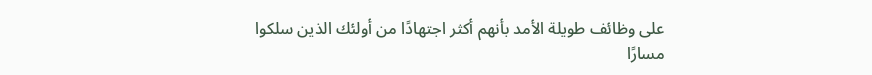على وظائف طويلة الأمد بأنهم أكثر اجتهادًا من أولئك الذين سلكوا مسارًا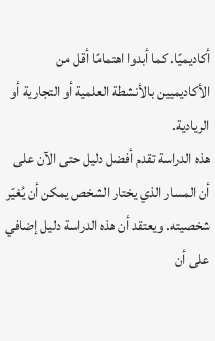أكاديميًا. كما أبدوا اهتمامًا أقل من الأكاديميين بالأنشطة العلمية أو التجارية أو الريادية.
هذه الدراسة تقدم أفضل دليل حتى الآن على أن المسار الذي يختار الشخص يمكن أن يُغيّر شخصيته. ويعتقد أن هذه الدراسة دليل إضافي على أن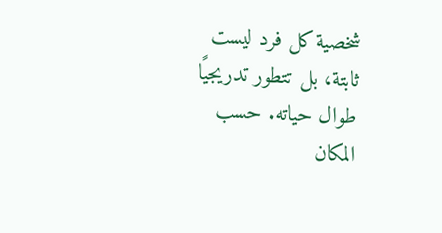شخصية كل فرد ليست ثابتة، بل تتطور تدريجيًا طوال حياته. حسب المكان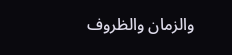والزمان والظروف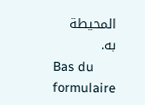المحيطة به.
Bas du formulaire